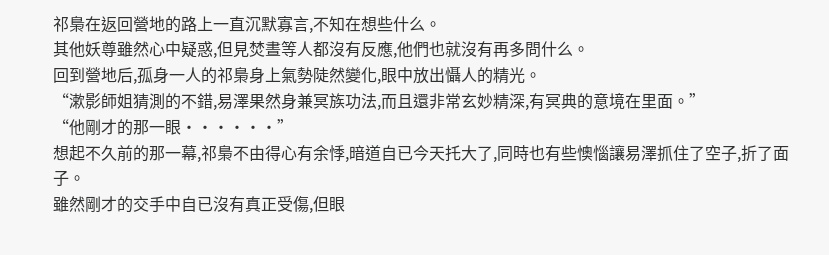祁梟在返回營地的路上一直沉默寡言,不知在想些什么。
其他妖尊雖然心中疑惑,但見焚晝等人都沒有反應,他們也就沒有再多問什么。
回到營地后,孤身一人的祁梟身上氣勢陡然變化,眼中放出懾人的精光。
“漱影師姐猜測的不錯,易澤果然身兼冥族功法,而且還非常玄妙精深,有冥典的意境在里面。”
“他剛才的那一眼······”
想起不久前的那一幕,祁梟不由得心有余悸,暗道自已今天托大了,同時也有些懊惱讓易澤抓住了空子,折了面子。
雖然剛才的交手中自已沒有真正受傷,但眼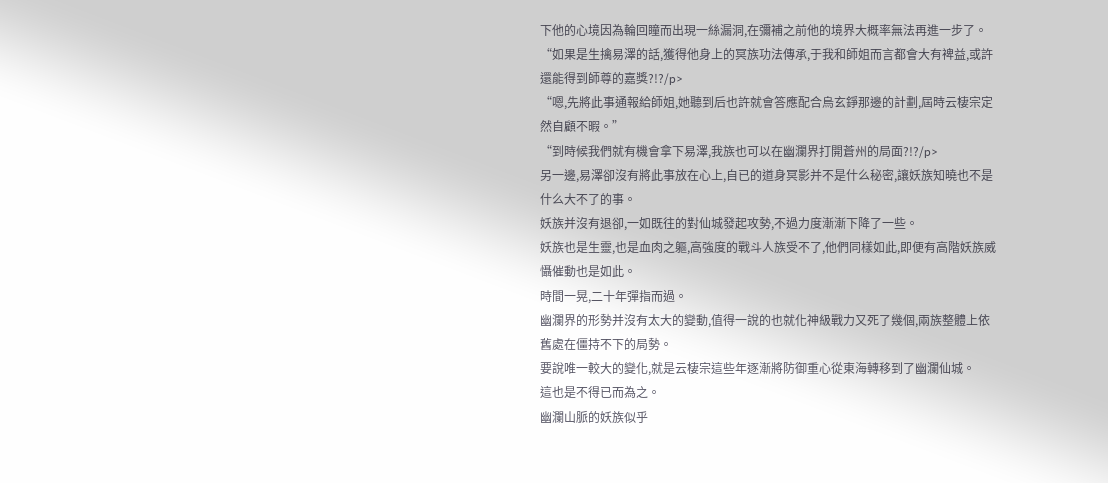下他的心境因為輪回瞳而出現一絲漏洞,在彌補之前他的境界大概率無法再進一步了。
“如果是生擒易澤的話,獲得他身上的冥族功法傳承,于我和師姐而言都會大有裨益,或許還能得到師尊的嘉獎?!?/p>
“嗯,先將此事通報給師姐,她聽到后也許就會答應配合烏玄錚那邊的計劃,屆時云棲宗定然自顧不暇。”
“到時候我們就有機會拿下易澤,我族也可以在幽瀾界打開蒼州的局面?!?/p>
另一邊,易澤卻沒有將此事放在心上,自已的道身冥影并不是什么秘密,讓妖族知曉也不是什么大不了的事。
妖族并沒有退卻,一如既往的對仙城發起攻勢,不過力度漸漸下降了一些。
妖族也是生靈,也是血肉之軀,高強度的戰斗人族受不了,他們同樣如此,即便有高階妖族威懾催動也是如此。
時間一晃,二十年彈指而過。
幽瀾界的形勢并沒有太大的變動,值得一說的也就化神級戰力又死了幾個,兩族整體上依舊處在僵持不下的局勢。
要說唯一較大的變化,就是云棲宗這些年逐漸將防御重心從東海轉移到了幽瀾仙城。
這也是不得已而為之。
幽瀾山脈的妖族似乎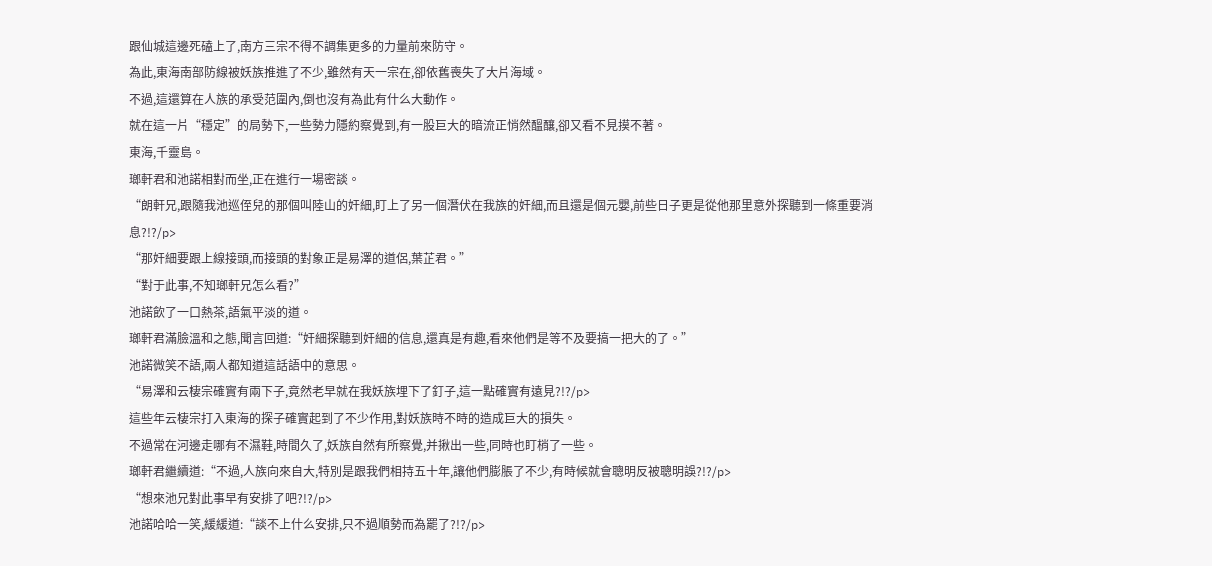跟仙城這邊死磕上了,南方三宗不得不調集更多的力量前來防守。
為此,東海南部防線被妖族推進了不少,雖然有天一宗在,卻依舊喪失了大片海域。
不過,這還算在人族的承受范圍內,倒也沒有為此有什么大動作。
就在這一片“穩定”的局勢下,一些勢力隱約察覺到,有一股巨大的暗流正悄然醞釀,卻又看不見摸不著。
東海,千靈島。
瑯軒君和池諾相對而坐,正在進行一場密談。
“朗軒兄,跟隨我池巡侄兒的那個叫陸山的奸細,盯上了另一個潛伏在我族的奸細,而且還是個元嬰,前些日子更是從他那里意外探聽到一條重要消息?!?/p>
“那奸細要跟上線接頭,而接頭的對象正是易澤的道侶,葉芷君。”
“對于此事,不知瑯軒兄怎么看?”
池諾飲了一口熱茶,語氣平淡的道。
瑯軒君滿臉溫和之態,聞言回道:“奸細探聽到奸細的信息,還真是有趣,看來他們是等不及要搞一把大的了。”
池諾微笑不語,兩人都知道這話語中的意思。
“易澤和云棲宗確實有兩下子,竟然老早就在我妖族埋下了釘子,這一點確實有遠見?!?/p>
這些年云棲宗打入東海的探子確實起到了不少作用,對妖族時不時的造成巨大的損失。
不過常在河邊走哪有不濕鞋,時間久了,妖族自然有所察覺,并揪出一些,同時也盯梢了一些。
瑯軒君繼續道:“不過,人族向來自大,特別是跟我們相持五十年,讓他們膨脹了不少,有時候就會聰明反被聰明誤?!?/p>
“想來池兄對此事早有安排了吧?!?/p>
池諾哈哈一笑,緩緩道:“談不上什么安排,只不過順勢而為罷了?!?/p>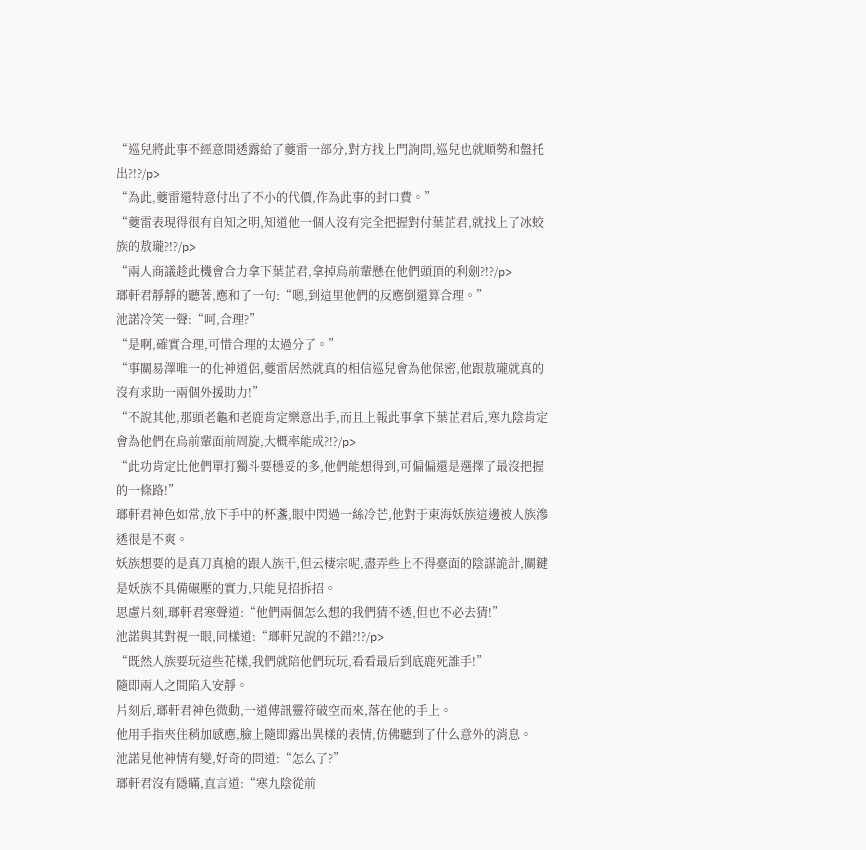“巡兒將此事不經意間透露給了夔雷一部分,對方找上門詢問,巡兒也就順勢和盤托出?!?/p>
“為此,夔雷還特意付出了不小的代價,作為此事的封口費。”
“夔雷表現得很有自知之明,知道他一個人沒有完全把握對付葉芷君,就找上了冰蛟族的敖瓏?!?/p>
“兩人商議趁此機會合力拿下葉芷君,拿掉烏前輩懸在他們頭頂的利劍?!?/p>
瑯軒君靜靜的聽著,應和了一句:“嗯,到這里他們的反應倒還算合理。”
池諾冷笑一聲:“呵,合理?”
“是啊,確實合理,可惜合理的太過分了。”
“事關易澤唯一的化神道侶,夔雷居然就真的相信巡兒會為他保密,他跟敖瓏就真的沒有求助一兩個外援助力!”
“不說其他,那頭老龜和老鹿肯定樂意出手,而且上報此事拿下葉芷君后,寒九陰肯定會為他們在烏前輩面前周旋,大概率能成?!?/p>
“此功肯定比他們單打獨斗要穩妥的多,他們能想得到,可偏偏還是選擇了最沒把握的一條路!”
瑯軒君神色如常,放下手中的杯盞,眼中閃過一絲冷芒,他對于東海妖族這邊被人族滲透很是不爽。
妖族想要的是真刀真槍的跟人族干,但云棲宗呢,盡弄些上不得臺面的陰謀詭計,關鍵是妖族不具備碾壓的實力,只能見招拆招。
思慮片刻,瑯軒君寒聲道:“他們兩個怎么想的我們猜不透,但也不必去猜!”
池諾與其對視一眼,同樣道:“瑯軒兄說的不錯?!?/p>
“既然人族要玩這些花樣,我們就陪他們玩玩,看看最后到底鹿死誰手!”
隨即兩人之間陷入安靜。
片刻后,瑯軒君神色微動,一道傳訊靈符破空而來,落在他的手上。
他用手指夾住稍加感應,臉上隨即露出異樣的表情,仿佛聽到了什么意外的消息。
池諾見他神情有變,好奇的問道:“怎么了?”
瑯軒君沒有隱瞞,直言道:“寒九陰從前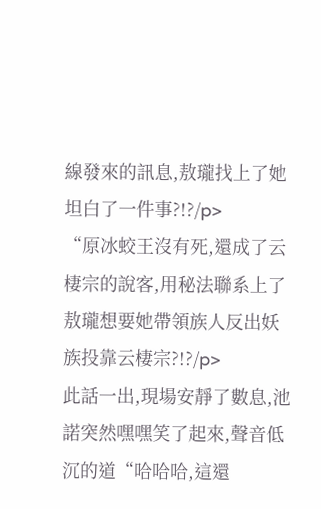線發來的訊息,敖瓏找上了她坦白了一件事?!?/p>
“原冰蛟王沒有死,還成了云棲宗的說客,用秘法聯系上了敖瓏想要她帶領族人反出妖族投靠云棲宗?!?/p>
此話一出,現場安靜了數息,池諾突然嘿嘿笑了起來,聲音低沉的道“哈哈哈,這還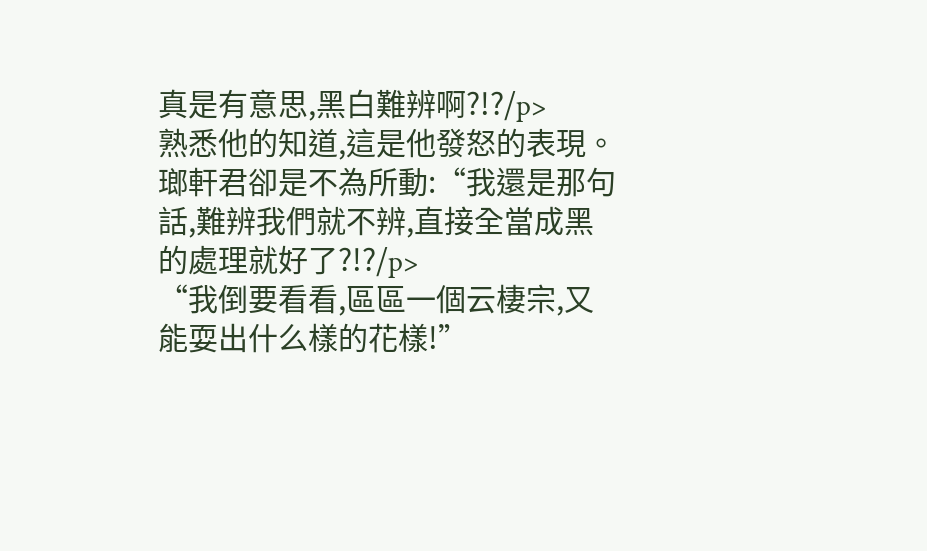真是有意思,黑白難辨啊?!?/p>
熟悉他的知道,這是他發怒的表現。
瑯軒君卻是不為所動:“我還是那句話,難辨我們就不辨,直接全當成黑的處理就好了?!?/p>
“我倒要看看,區區一個云棲宗,又能耍出什么樣的花樣!”